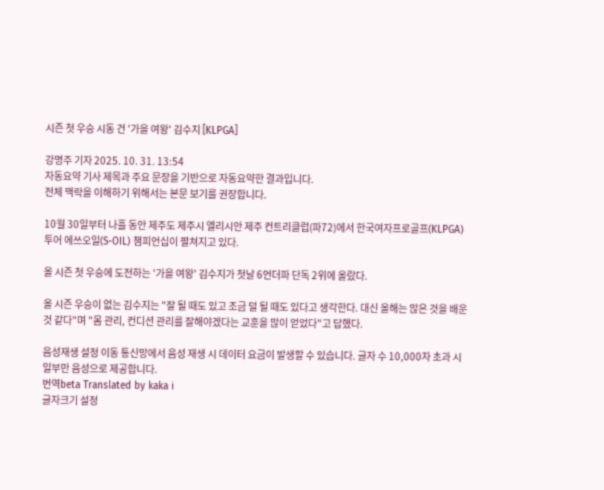시즌 첫 우승 시동 건 '가을 여왕' 김수지 [KLPGA]

강명주 기자 2025. 10. 31. 13:54
자동요약 기사 제목과 주요 문장을 기반으로 자동요약한 결과입니다.
전체 맥락을 이해하기 위해서는 본문 보기를 권장합니다.

10월 30일부터 나흘 동안 제주도 제주시 엘리시안 제주 컨트리클럽(파72)에서 한국여자프로골프(KLPGA) 투어 에쓰오일(S-OIL) 챔피언십이 펼쳐지고 있다.

올 시즌 첫 우승에 도전하는 '가을 여왕' 김수지가 첫날 6언더파 단독 2위에 올랐다.

올 시즌 우승이 없는 김수지는 "잘 될 때도 있고 조금 덜 될 때도 있다고 생각한다. 대신 올해는 많은 것을 배운 것 같다"며 "몸 관리, 컨디션 관리를 잘해야겠다는 교훈을 많이 얻었다"고 답했다.

음성재생 설정 이동 통신망에서 음성 재생 시 데이터 요금이 발생할 수 있습니다. 글자 수 10,000자 초과 시 일부만 음성으로 제공합니다.
번역beta Translated by kaka i
글자크기 설정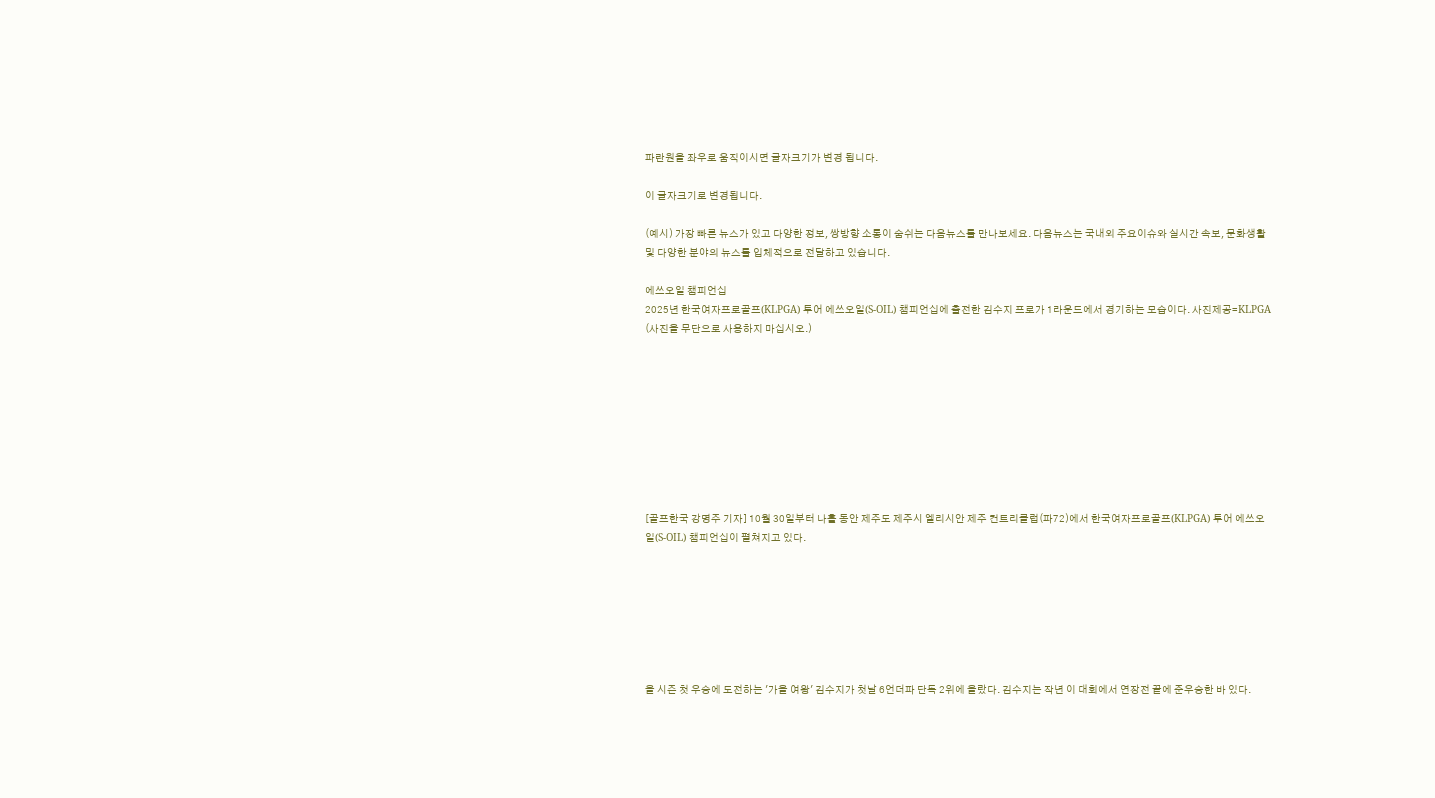파란원을 좌우로 움직이시면 글자크기가 변경 됩니다.

이 글자크기로 변경됩니다.

(예시) 가장 빠른 뉴스가 있고 다양한 정보, 쌍방향 소통이 숨쉬는 다음뉴스를 만나보세요. 다음뉴스는 국내외 주요이슈와 실시간 속보, 문화생활 및 다양한 분야의 뉴스를 입체적으로 전달하고 있습니다.

에쓰오일 챔피언십
2025년 한국여자프로골프(KLPGA) 투어 에쓰오일(S-OIL) 챔피언십에 출전한 김수지 프로가 1라운드에서 경기하는 모습이다. 사진제공=KLPGA (사진을 무단으로 사용하지 마십시오.)









[골프한국 강명주 기자] 10월 30일부터 나흘 동안 제주도 제주시 엘리시안 제주 컨트리클럽(파72)에서 한국여자프로골프(KLPGA) 투어 에쓰오일(S-OIL) 챔피언십이 펼쳐지고 있다.







올 시즌 첫 우승에 도전하는 '가을 여왕' 김수지가 첫날 6언더파 단독 2위에 올랐다. 김수지는 작년 이 대회에서 연장전 끝에 준우승한 바 있다.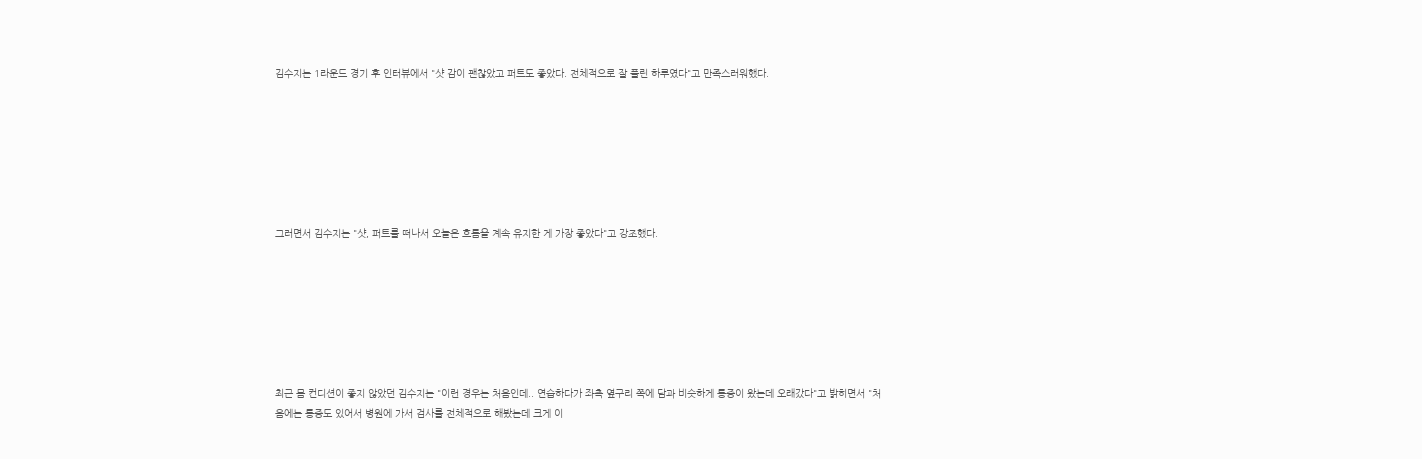김수지는 1라운드 경기 후 인터뷰에서 "샷 감이 괜찮았고 퍼트도 좋았다. 전체적으로 잘 풀린 하루였다"고 만족스러워했다.







그러면서 김수지는 "샷, 퍼트를 떠나서 오늘은 흐름을 계속 유지한 게 가장 좋았다"고 강조했다.







최근 몸 컨디션이 좋지 않았던 김수지는 "이런 경우는 처음인데.. 연습하다가 좌측 옆구리 쪽에 담과 비슷하게 통증이 왔는데 오래갔다"고 밝히면서 "처음에는 통증도 있어서 병원에 가서 검사를 전체적으로 해봤는데 크게 이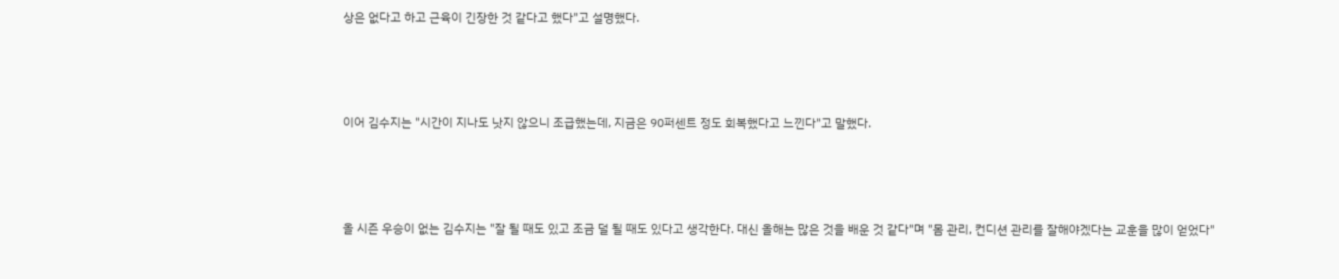상은 없다고 하고 근육이 긴장한 것 같다고 했다"고 설명했다.







이어 김수지는 "시간이 지나도 낫지 않으니 조급했는데, 지금은 90퍼센트 정도 회복했다고 느낀다"고 말했다.







올 시즌 우승이 없는 김수지는 "잘 될 때도 있고 조금 덜 될 때도 있다고 생각한다. 대신 올해는 많은 것을 배운 것 같다"며 "몸 관리, 컨디션 관리를 잘해야겠다는 교훈을 많이 얻었다"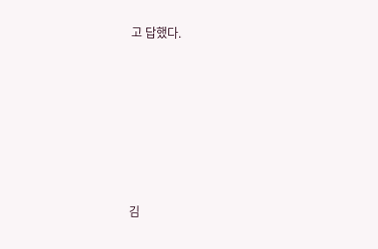고 답했다.







김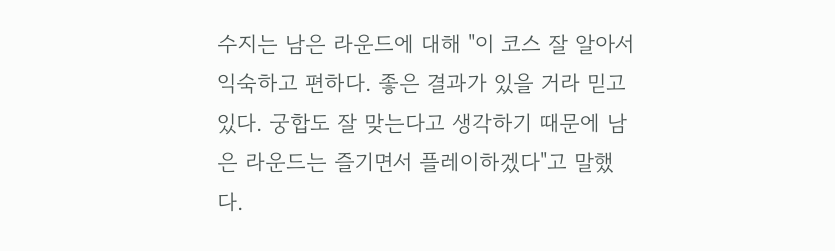수지는 남은 라운드에 대해 "이 코스 잘 알아서 익숙하고 편하다. 좋은 결과가 있을 거라 믿고 있다. 궁합도 잘 맞는다고 생각하기 때문에 남은 라운드는 즐기면서 플레이하겠다"고 말했다.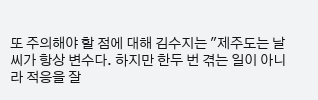또 주의해야 할 점에 대해 김수지는 "제주도는 날씨가 항상 변수다. 하지만 한두 번 겪는 일이 아니라 적응을 잘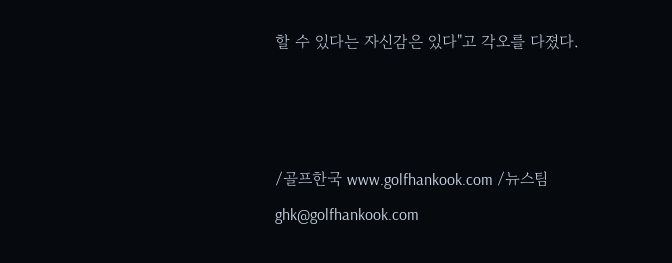할 수 있다는 자신감은 있다"고 각오를 다졌다.



/골프한국 www.golfhankook.com /뉴스팀 ghk@golfhankook.com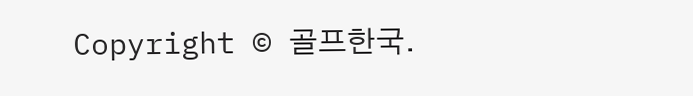Copyright © 골프한국.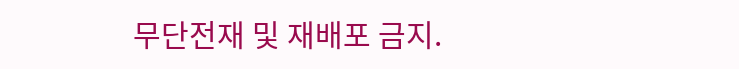무단전재 및 재배포 금지.